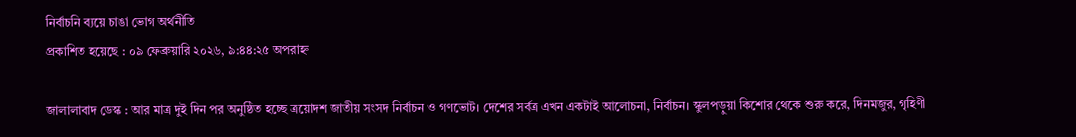নির্বাচনি ব্যয়ে চাঙা ভোগ অর্থনীতি
প্রকাশিত হয়েছে : ০৯ ফেব্রুয়ারি ২০২৬, ৯:৪৪:২৫ অপরাহ্ন

জালালাবাদ ডেস্ক : আর মাত্র দুই দিন পর অনুষ্ঠিত হচ্ছে ত্রয়োদশ জাতীয় সংসদ নির্বাচন ও গণভোট। দেশের সর্বত্র এখন একটাই আলোচনা, নির্বাচন। স্কুলপড়ুয়া কিশোর থেকে শুরু করে, দিনমজুর, গৃহিণী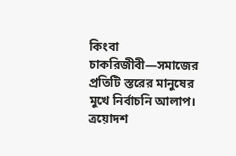কিংবা চাকরিজীবী—সমাজের প্রতিটি স্তরের মানুষের মুখে নির্বাচনি আলাপ।
ত্রয়োদশ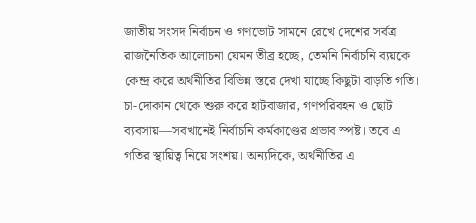জাতীয় সংসদ নির্বাচন ও গণভোট সামনে রেখে দেশের সর্বত্র রাজনৈতিক আলোচনা যেমন তীব্র হচ্ছে, তেমনি নির্বাচনি ব্যয়কে কেন্দ্র করে অর্থনীতির বিভিন্ন স্তরে দেখা যাচ্ছে কিছুটা বাড়তি গতি। চা-দোকান থেকে শুরু করে হাটবাজার, গণপরিবহন ও ছোট ব্যবসায়—সবখানেই নির্বাচনি কর্মকাণ্ডের প্রভাব স্পষ্ট। তবে এ গতির স্থায়িত্ব নিয়ে সংশয়। অন্যদিকে, অর্থনীতির এ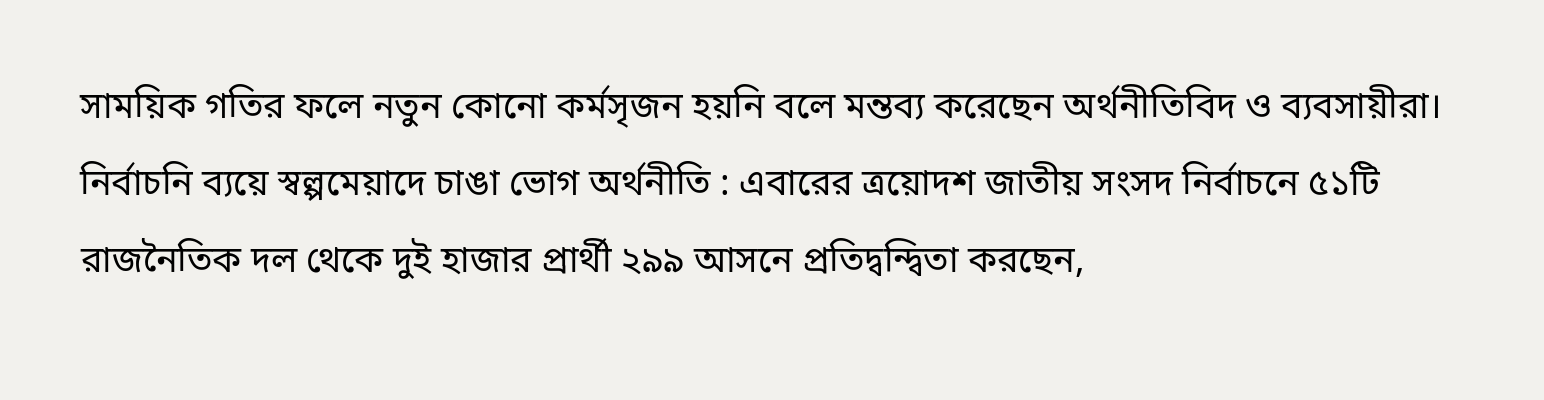সাময়িক গতির ফলে নতুন কোনো কর্মসৃজন হয়নি বলে মন্তব্য করেছেন অর্থনীতিবিদ ও ব্যবসায়ীরা।
নির্বাচনি ব্যয়ে স্বল্পমেয়াদে চাঙা ভোগ অর্থনীতি : এবারের ত্রয়োদশ জাতীয় সংসদ নির্বাচনে ৫১টি রাজনৈতিক দল থেকে দুই হাজার প্রার্থী ২৯৯ আসনে প্রতিদ্বন্দ্বিতা করছেন,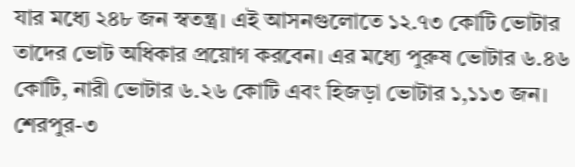যার মধ্যে ২৪৮ জন স্বতন্ত্র। এই আসনগুলোতে ১২.৭৩ কোটি ভোটার তাদের ভোট অধিকার প্রয়োগ করবেন। এর মধ্যে পুরুষ ভোটার ৬.৪৬ কোটি, নারী ভোটার ৬.২৬ কোটি এবং হিজড়া ভোটার ১,১১৩ জন। শেরপুর-৩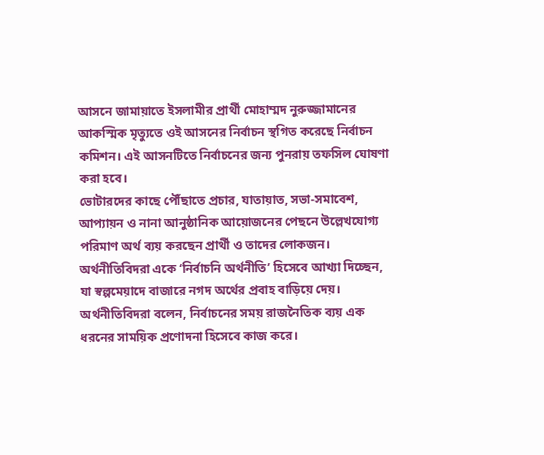আসনে জামায়াতে ইসলামীর প্রার্থী মোহাম্মদ নুরুজ্জামানের আকস্মিক মৃত্যুতে ওই আসনের নির্বাচন স্থগিত করেছে নির্বাচন কমিশন। এই আসনটিতে নির্বাচনের জন্য পুনরায় তফসিল ঘোষণা করা হবে।
ভোটারদের কাছে পৌঁছাতে প্রচার, যাতায়াত, সভা-সমাবেশ, আপ্যায়ন ও নানা আনুষ্ঠানিক আয়োজনের পেছনে উল্লেখযোগ্য পরিমাণ অর্থ ব্যয় করছেন প্রার্থী ও তাদের লোকজন। অর্থনীতিবিদরা একে ‘নির্বাচনি অর্থনীতি’ হিসেবে আখ্যা দিচ্ছেন, যা স্বল্পমেয়াদে বাজারে নগদ অর্থের প্রবাহ বাড়িয়ে দেয়।
অর্থনীতিবিদরা বলেন, নির্বাচনের সময় রাজনৈতিক ব্যয় এক ধরনের সাময়িক প্রণোদনা হিসেবে কাজ করে।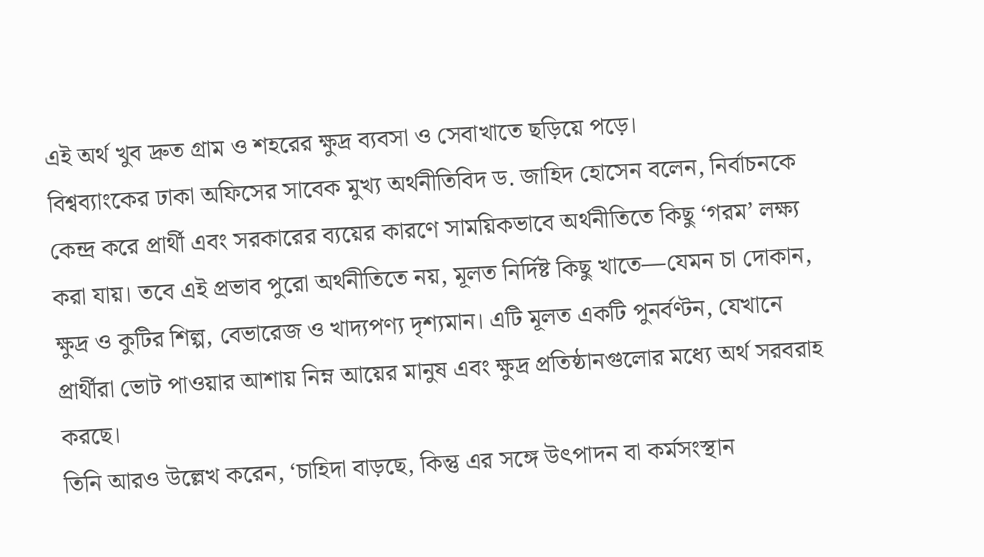এই অর্থ খুব দ্রুত গ্রাম ও শহরের ক্ষুদ্র ব্যবসা ও সেবাখাতে ছড়িয়ে পড়ে।
বিশ্বব্যাংকের ঢাকা অফিসের সাবেক মুখ্য অর্থনীতিবিদ ড. জাহিদ হোসেন বলেন, নির্বাচনকে কেন্দ্র করে প্রার্থী এবং সরকারের ব্যয়ের কারণে সাময়িকভাবে অর্থনীতিতে কিছু ‘গরম’ লক্ষ্য করা যায়। তবে এই প্রভাব পুরো অর্থনীতিতে নয়, মূলত নির্দিষ্ট কিছু খাতে—যেমন চা দোকান, ক্ষুদ্র ও কুটির শিল্প, বেভারেজ ও খাদ্যপণ্য দৃশ্যমান। এটি মূলত একটি পুনর্বণ্টন, যেখানে প্রার্থীরা ভোট পাওয়ার আশায় নিম্ন আয়ের মানুষ এবং ক্ষুদ্র প্রতিষ্ঠানগুলোর মধ্যে অর্থ সরবরাহ করছে।
তিনি আরও উল্লেখ করেন, ‘চাহিদা বাড়ছে, কিন্তু এর সঙ্গে উৎপাদন বা কর্মসংস্থান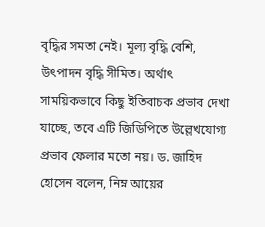বৃদ্ধির সমতা নেই। মূল্য বৃদ্ধি বেশি, উৎপাদন বৃদ্ধি সীমিত। অর্থাৎ সাময়িকভাবে কিছু ইতিবাচক প্রভাব দেখা যাচ্ছে, তবে এটি জিডিপিতে উল্লেখযোগ্য প্রভাব ফেলার মতো নয়। ড. জাহিদ হোসেন বলেন, নিম্ন আয়ের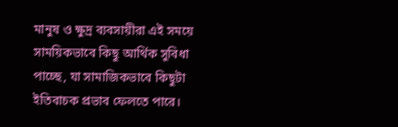মানুষ ও ক্ষুদ্র ব্যবসায়ীরা এই সময়ে সাময়িকভাবে কিছু আর্থিক সুবিধা পাচ্ছে, যা সামাজিকভাবে কিছুটা ইতিবাচক প্রভাব ফেলতে পারে।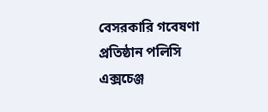বেসরকারি গবেষণা প্রতিষ্ঠান পলিসি এক্সচেঞ্জ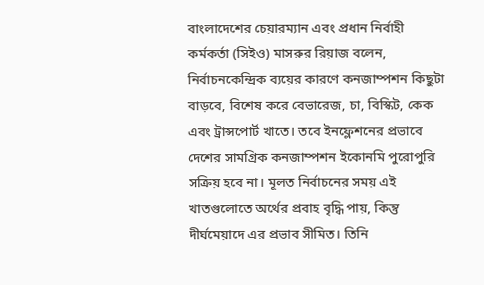বাংলাদেশের চেয়ারম্যান এবং প্রধান নির্বাহী কর্মকর্তা (সিইও) মাসরুর রিয়াজ বলেন, নির্বাচনকেন্দ্রিক ব্যয়ের কারণে কনজাম্পশন কিছুটা বাড়বে, বিশেষ করে বেভারেজ, চা, বিস্কিট, কেক এবং ট্রান্সপোর্ট খাতে। তবে ইনফ্লেশনের প্রভাবে দেশের সামগ্রিক কনজাম্পশন ইকোনমি পুরোপুরি সক্রিয় হবে না। মূলত নির্বাচনের সময় এই খাতগুলোতে অর্থের প্রবাহ বৃদ্ধি পায়, কিন্তু দীর্ঘমেয়াদে এর প্রভাব সীমিত। তিনি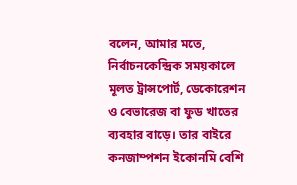বলেন, আমার মতে, নির্বাচনকেন্দ্রিক সময়কালে মূলত ট্রান্সপোর্ট, ডেকোরেশন ও বেভারেজ বা ফুড খাতের ব্যবহার বাড়ে। তার বাইরে কনজাম্পশন ইকোনমি বেশি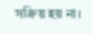সক্রিয় হয় না।